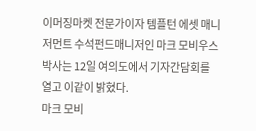이머징마켓 전문가이자 템플턴 에셋 매니저먼트 수석펀드매니저인 마크 모비우스 박사는 12일 여의도에서 기자간담회를 열고 이같이 밝혔다.
마크 모비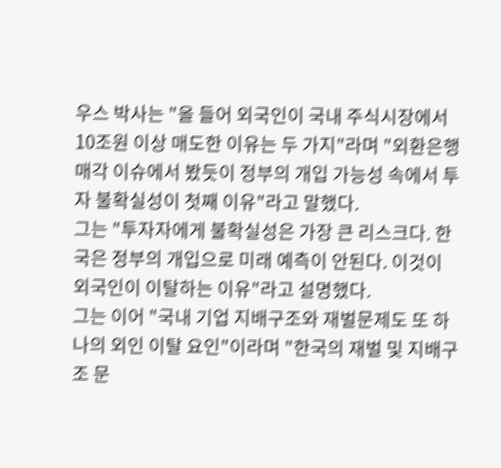우스 박사는 "올 들어 외국인이 국내 주식시장에서 10조원 이상 매도한 이유는 두 가지"라며 "외환은행 매각 이슈에서 봤듯이 정부의 개입 가능성 속에서 투자 불확실성이 첫째 이유"라고 말했다.
그는 "투자자에게 불확실성은 가장 큰 리스크다. 한국은 정부의 개입으로 미래 예측이 안된다. 이것이 외국인이 이탈하는 이유"라고 설명했다.
그는 이어 "국내 기업 지배구조와 재벌문제도 또 하나의 외인 이탈 요인"이라며 "한국의 재벌 및 지배구조 문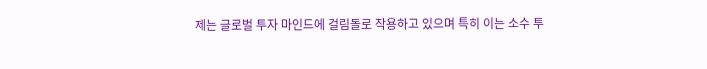제는 글로벌 투자 마인드에 걸림돌로 작용하고 있으며 특히 이는 소수 투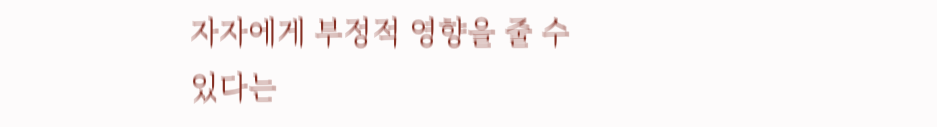자자에게 부정적 영향을 줄 수 있다는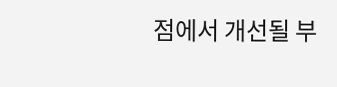점에서 개선될 부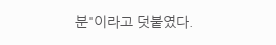분"이라고 덧붙였다.